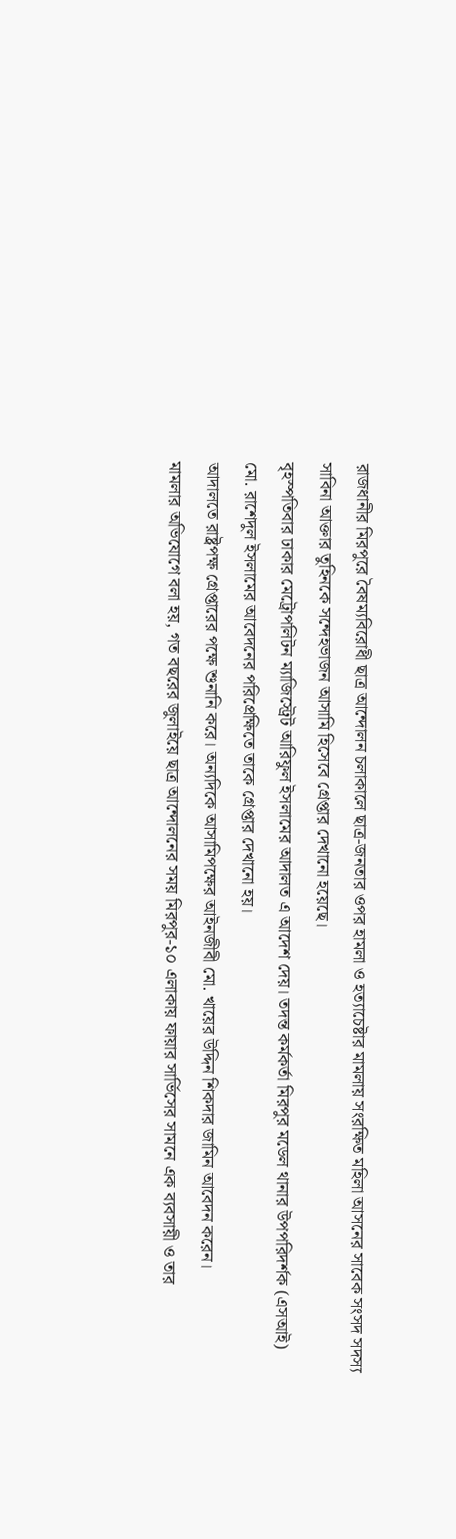রাজধানীর মিরপুরে বৈষম্যবিরোধী ছাত্র আন্দোলন চলাকালে ছাত্র-জনতার ওপর হামলা ও হত্যাচেষ্টার মামলায় সংরক্ষিত মহিলা আসনের সাবেক সংসদ সদস্য সাবিনা আক্তার তুহিনকে সন্দেহভাজন আসামি হিসেবে গ্রেপ্তার দেখানো হয়েছে।
বৃহস্পতিবার ঢাকার মেট্রোপলিটন ম্যাজিস্ট্রেট আরিফুল ইসলামের আদালত এ আদেশ দেয়। তদন্ত কর্মকর্তা মিরপুর মডেল থানার উপপরিদর্শক (এসআই) মো. রাশেদুল ইসলামের আবেদনের পরিপ্রেক্ষিতে তাকে গ্রেপ্তার দেখানো হয়।
আদালতে রাষ্ট্রপক্ষ গ্রেপ্তারের পক্ষে শুনানি করে। অন্যদিকে আসামিপক্ষের আইনজীবী মো. খায়ের উদ্দিন শিকদার জামিন আবেদন করেন।
মামলার অভিযোগে বলা হয়, গত বছরের জুলাইয়ে ছাত্র আন্দোলনের সময় মিরপুর-১০ এলাকায় ফায়ার সার্ভিসের সামনে এক ব্যবসায়ী ও তার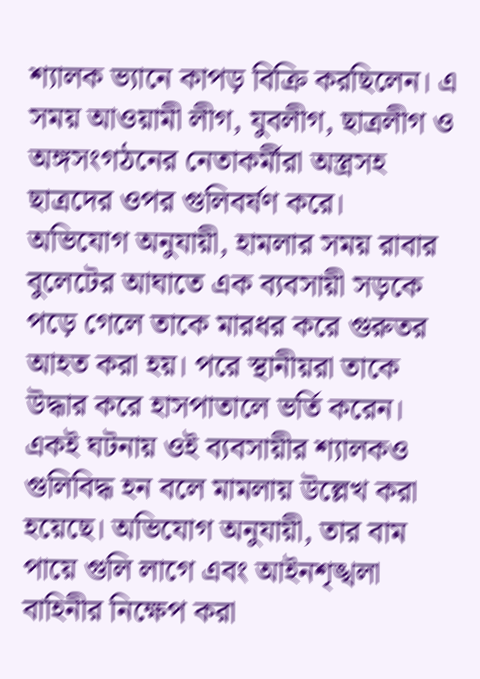শ্যালক ভ্যানে কাপড় বিক্রি করছিলেন। এ সময় আওয়ামী লীগ, যুবলীগ, ছাত্রলীগ ও অঙ্গসংগঠনের নেতাকর্মীরা অস্ত্রসহ ছাত্রদের ওপর গুলিবর্ষণ করে।
অভিযোগ অনুযায়ী, হামলার সময় রাবার বুলেটের আঘাতে এক ব্যবসায়ী সড়কে পড়ে গেলে তাকে মারধর করে গুরুতর আহত করা হয়। পরে স্থানীয়রা তাকে উদ্ধার করে হাসপাতালে ভর্তি করেন।
একই ঘটনায় ওই ব্যবসায়ীর শ্যালকও গুলিবিদ্ধ হন বলে মামলায় উল্লেখ করা হয়েছে। অভিযোগ অনুযায়ী, তার বাম পায়ে গুলি লাগে এবং আইনশৃঙ্খলা বাহিনীর নিক্ষেপ করা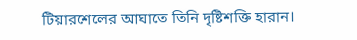টিয়ারশেলের আঘাতে তিনি দৃষ্টিশক্তি হারান।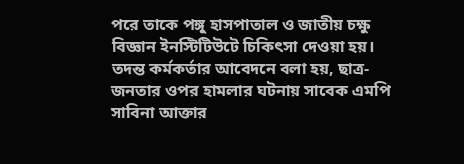পরে তাকে পঙ্গু হাসপাতাল ও জাতীয় চক্ষু বিজ্ঞান ইনস্টিটিউটে চিকিৎসা দেওয়া হয়।
তদন্ত কর্মকর্তার আবেদনে বলা হয়, ছাত্র-জনতার ওপর হামলার ঘটনায় সাবেক এমপি সাবিনা আক্তার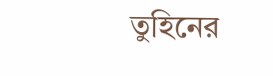তুহিনের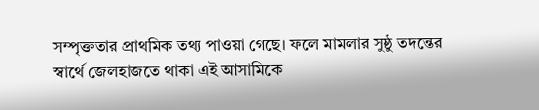সম্পৃক্ততার প্রাথমিক তথ্য পাওয়া গেছে। ফলে মামলার সুষ্ঠু তদন্তের স্বার্থে জেলহাজতে থাকা এই আসামিকে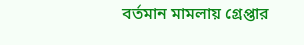বর্তমান মামলায় গ্রেপ্তার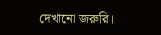দেখানো জরুরি।